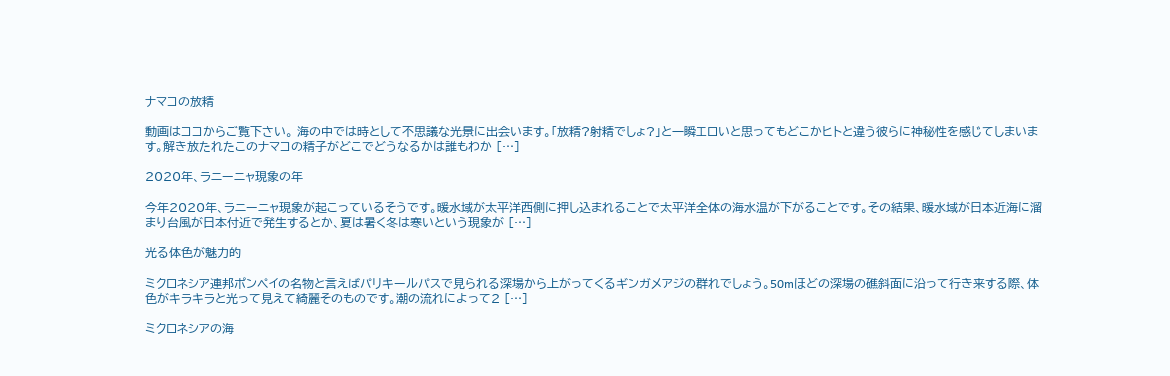ナマコの放精

動画はココからご覧下さい。 海の中では時として不思議な光景に出会います。「放精?射精でしょ?」と一瞬エロいと思ってもどこかヒトと違う彼らに神秘性を感じてしまいます。解き放たれたこのナマコの精子がどこでどうなるかは誰もわか […]

2020年、ラニーニャ現象の年

今年2020年、ラニーニャ現象が起こっているそうです。暖水域が太平洋西側に押し込まれることで太平洋全体の海水温が下がることです。その結果、暖水域が日本近海に溜まり台風が日本付近で発生するとか、夏は暑く冬は寒いという現象が […]

光る体色が魅力的

ミクロネシア連邦ポンペイの名物と言えばパリキールパスで見られる深場から上がってくるギンガメアジの群れでしょう。50mほどの深場の礁斜面に沿って行き来する際、体色がキラキラと光って見えて綺麗そのものです。潮の流れによって2 […]

ミクロネシアの海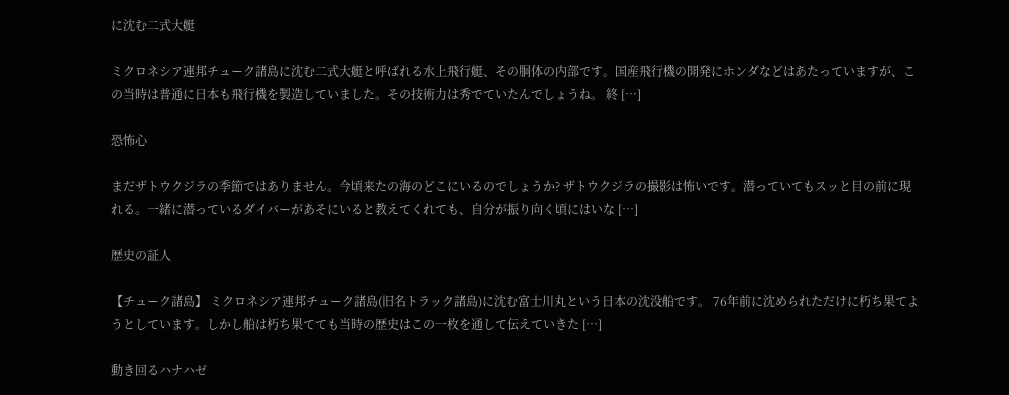に沈む二式大艇

ミクロネシア連邦チューク諸島に沈む二式大艇と呼ばれる水上飛行艇、その胴体の内部です。国産飛行機の開発にホンダなどはあたっていますが、この当時は普通に日本も飛行機を製造していました。その技術力は秀でていたんでしょうね。 終 […]

恐怖心

まだザトウクジラの季節ではありません。今頃来たの海のどこにいるのでしょうか? ザトウクジラの撮影は怖いです。潜っていてもスッと目の前に現れる。一緒に潜っているダイバーがあそにいると教えてくれても、自分が振り向く頃にはいな […]

歴史の証人

【チューク諸島】 ミクロネシア連邦チューク諸島(旧名トラック諸島)に沈む富士川丸という日本の沈没船です。 76年前に沈められただけに朽ち果てようとしています。しかし船は朽ち果てても当時の歴史はこの一枚を通して伝えていきた […]

動き回るハナハゼ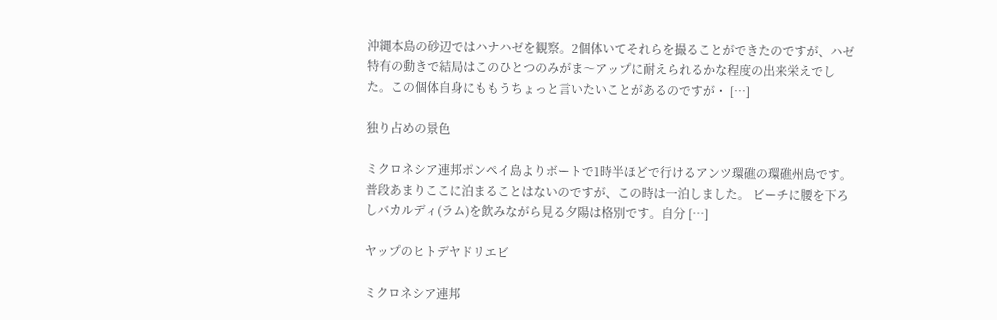沖縄本島の砂辺ではハナハゼを観察。2個体いてそれらを撮ることができたのですが、ハゼ特有の動きで結局はこのひとつのみがま〜アップに耐えられるかな程度の出来栄えでした。この個体自身にももうちょっと言いたいことがあるのですが・ […]

独り占めの景色

ミクロネシア連邦ポンペイ島よりボートで1時半ほどで行けるアンツ環礁の環礁州島です。普段あまりここに泊まることはないのですが、この時は一泊しました。 ビーチに腰を下ろしバカルディ(ラム)を飲みながら見る夕陽は格別です。自分 […]

ヤップのヒトデヤドリエビ

ミクロネシア連邦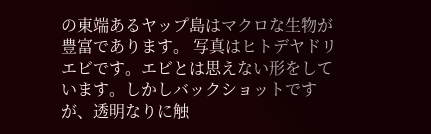の東端あるヤップ島はマクロな生物が豊富であります。 写真はヒトデヤドリエビです。エビとは思えない形をしています。しかしバックショットですが、透明なりに触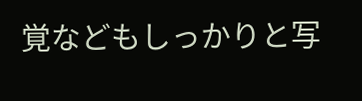覚などもしっかりと写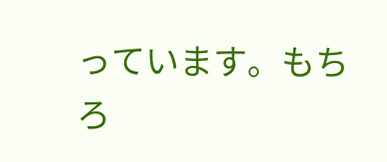っています。もちろ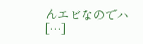んエビなのでハ […]